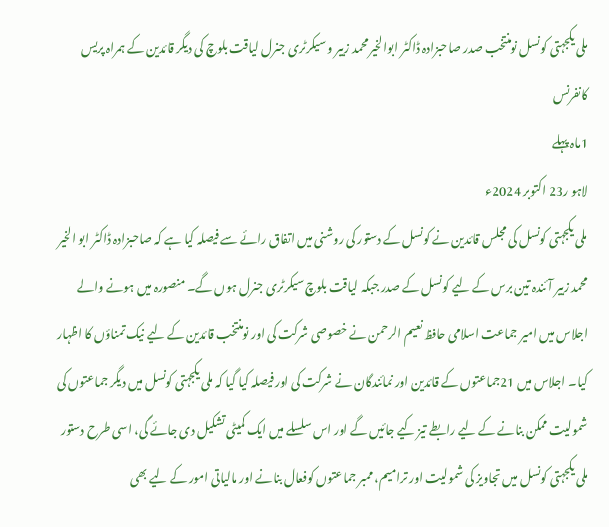ملی یکجہتی کونسل نومنتخب صدر صاحبزادہ ڈاکٹر ابوالخیر محمد زبیر و سیکرٹری جنرل لیاقت بلوچ کی دیگر قائدین کے ہمراہ پریس کانفرنس
1ماہ پہلے
لاہو ر23 اکتوبر 2024ء
ملی یکجہتی کونسل کی مجلس قائدین نے کونسل کے دستور کی روشنی میں اتفاق رائے سے فیصلہ کیا ہے کہ صاحبزادہ ڈاکٹر ابو الخیر محمد زبیر آئندہ تین برس کے لیے کونسل کے صدر جبکہ لیاقت بلوچ سیکرٹری جنرل ہوں گے۔ منصورہ میں ہونے والے اجلاس میں امیر جماعت اسلامی حافظ نعیم الرحمن نے خصوصی شرکت کی اور نومنتخب قائدین کے لیے نیک تمناؤں کا اظہار کیا۔ اجلاس میں 21جماعتوں کے قائدین اور نمائندگان نے شرکت کی اور فیصلہ کیا گیا کہ ملی یکجہتی کونسل میں دیگر جماعتوں کی شمولیت ممکن بنانے کے لیے رابطے تیز کیے جائیں گے اور اس سلسلے میں ایک کمیٹی تشکیل دی جائے گی، اسی طرح دستور ملی یکجہتی کونسل میں تجاویز کی شمولیت اور ترامیم، ممبر جماعتوں کوفعال بنانے اور مالیاتی امور کے لیے بھی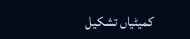کمیٹیاں تشکیل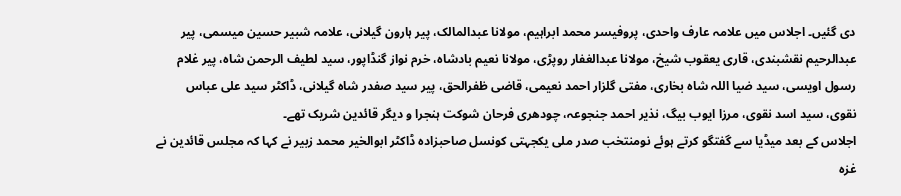دی گئیں۔ اجلاس میں علامہ عارف واحدی، پروفیسر محمد ابراہیم، مولانا عبدالمالک، پیر ہارون گیلانی، علامہ شبیر حسین میسمی، پیر عبدالرحیم نقشبندی، قاری یعقوب شیخ، مولانا عبدالغفار روپڑی، مولانا نعیم بادشاہ، خرم نواز گنڈاپور، سید لطیف الرحمن شاہ، پیر غلام رسول اویسی، سید ضیا اللہ شاہ بخاری، مفتی گلزار احمد نعیمی، قاضی ظفرالحق، پیر سید صفدر شاہ گیلانی، ڈاکٹر سید علی عباس نقوی، سید اسد نقوی، مرزا ایوب بیگ، نذیر احمد جنجوعہ، چودھری فرحان شوکت ہنجرا و دیگر قائدین شریک تھے۔
اجلاس کے بعد میڈیا سے گفتگو کرتے ہوئے نومنتخب صدر ملی یکجہتی کونسل صاحبزادہ ڈاکٹر ابوالخیر محمد زبیر نے کہا کہ مجلس قائدین نے غزہ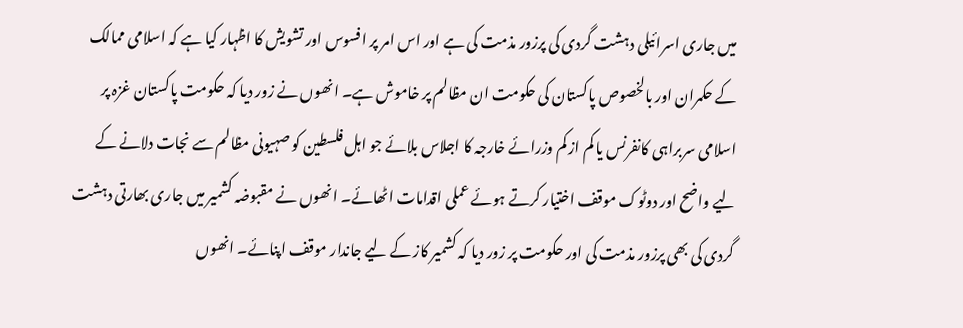میں جاری اسرائیلی دہشت گردی کی پرزور مذمت کی ہے اور اس امر پر افسوس اور تشویش کا اظہار کیا ہے کہ اسلامی ممالک کے حکمران اور بالخصوص پاکستان کی حکومت ان مظالم پر خاموش ہے۔ انھوں نے زور دیا کہ حکومت پاکستان غزہ پر اسلامی سربراہی کانفرنس یا کم از کم وزرائے خارجہ کا اجلاس بلائے جو اہل فلسطین کو صہیونی مظالم سے نجات دلانے کے لیے واضح اور دوٹوک موقف اختیار کرتے ہوئے عملی اقدامات اٹھائے۔ انھوں نے مقبوضہ کشمیر میں جاری بھارتی دہشت گردی کی بھی پرزور مذمت کی اور حکومت پر زور دیا کہ کشمیر کاز کے لیے جاندار موقف اپنائے۔ انھوں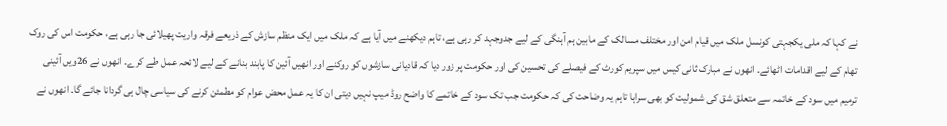نے کہا کہ ملی یکجہتی کونسل ملک میں قیام امن اور مختلف مسالک کے مابین ہم آہنگی کے لیے جدوجہد کر رہی ہے، تاہم دیکھنے میں آیا ہے کہ ملک میں ایک منظم سازش کے ذریعے فرقہ واریت پھیلائی جا رہی ہے، حکومت اس کی روک تھام کے لیے اقدامات اٹھائے۔ انھوں نے مبارک ثانی کیس میں سپریم کورٹ کے فیصلے کی تحسین کی اور حکومت پر زور دیا کہ قادیانی سازشوں کو روکنے اور انھیں آئین کا پابند بنانے کے لیے لائحہ عمل طے کرے۔ انھوں نے 26ویں آئینی ترمیم میں سود کے خاتمہ سے متعلق شق کی شمولیت کو بھی سراہا تاہم یہ وضاحت کی کہ حکومت جب تک سود کے خاتمے کا واضح روڈ میپ نہیں دیتی ان کا یہ عمل محض عوام کو مطمئن کرنے کی سیاسی چال ہی گردانا جائے گا۔ انھوں نے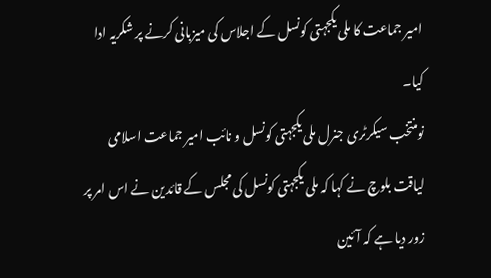امیر جماعت کا ملی یکجہتی کونسل کے اجلاس کی میزبانی کرنے پر شکریہ ادا کیا۔
نومنتخب سیکرٹری جنرل ملی یکجہتی کونسل و نائب امیر جماعت اسلامی لیاقت بلوچ نے کہا کہ ملی یکجہتی کونسل کی مجلس کے قائدین نے اس امر پر زور دیا ہے کہ آئین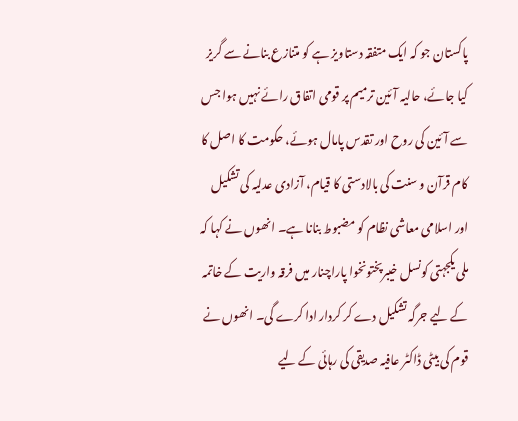پاکستان جو کہ ایک متفقہ دستاویز ہے کو متنازع بنانے سے گریز کیا جائے، حالیہ آئین ترمیم پر قومی اتفاق رائے نہیں ہوا جس سے آئین کی روح اور تقدس پامال ہوئے، حکومت کا اصل کا کام قرآن و سنت کی بالادستی کا قیام، آزادی عدلیہ کی تشکیل اور اسلامی معاشی نظام کو مضبوط بنانا ہے۔ انھوں نے کہا کہ ملی یکجہتی کونسل خیبرپختونخوا پاراچنار میں فرقہ واریت کے خاتمہ کے لیے جرگہ تشکیل دے کر کردار ادا کرے گی۔ انھوں نے قوم کی بیٹی ڈاکٹر عافیہ صدیقی کی رہائی کے لیے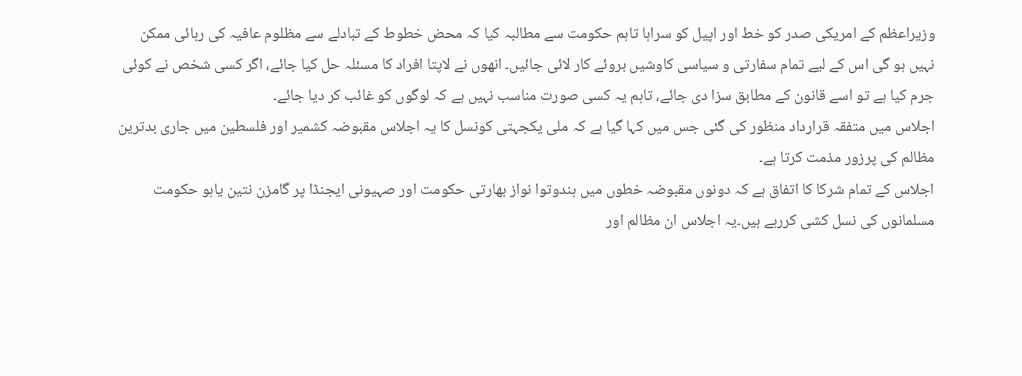وزیراعظم کے امریکی صدر کو خط اور اپیل کو سراہا تاہم حکومت سے مطالبہ کیا کہ محض خطوط کے تبادلے سے مظلوم عافیہ کی رہائی ممکن نہیں ہو گی اس کے لیے تمام سفارتی و سیاسی کاوشیں بروئے کار لائی جائیں۔ انھوں نے لاپتا افراد کا مسئلہ حل کیا جائے، اگر کسی شخص نے کوئی جرم کیا ہے تو اسے قانون کے مطابق سزا دی جائے، تاہم یہ کسی صورت مناسب نہیں ہے کہ لوگوں کو غائب کر دیا جائے۔
اجلاس میں متفقہ قرارداد منظور کی گئی جس میں کہا گیا ہے کہ ملی یکجہتی کونسل کا یہ اجلاس مقبوضہ کشمیر اور فلسطین میں جاری بدترین مظالم کی پرزور مذمت کرتا ہے۔
اجلاس کے تمام شرکا کا اتفاق ہے کہ دونوں مقبوضہ خطوں میں ہندوتوا نواز بھارتی حکومت اور صہیونی ایجنڈا پر گامزن نتین یاہو حکومت مسلمانوں کی نسل کشی کررہے ہیں۔یہ اجلاس ان مظالم اور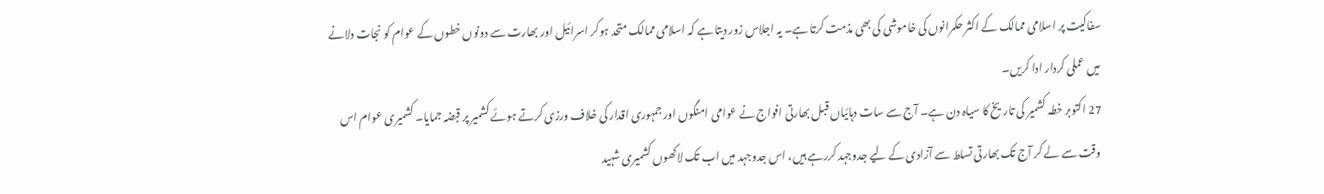سفاکیت پر اسلامی ممالک کے اکثر حکمرانوں کی خاموشی کی بھی مذمت کرتا ہے۔ یہ اجلاس زور دیتا ہے کہ اسلامی ممالک متحد ہوکر اسرائیل اور بھارت سے دونوں خطوں کے عوام کو نجات دلانے میں عملی کردار ادا کریں۔
27 اکتوبر خطہ کشمیر کی تاریخ کا سیاہ دن ہے۔ آج سے سات دہائیاں قبل بھارتی افواج نے عوامی امنگوں اور جمہوری اقدار کی خلاف ورزی کرتے ہوئے کشمیر پر قبضہ جمایا۔ کشمیری عوام اس وقت سے لے کر آج تک بھارتی تسلط سے آزادی کے لیے جدوجہد کررہے ہیں، اس جدوجہد میں اب تک لاکھوں کشمیری شہید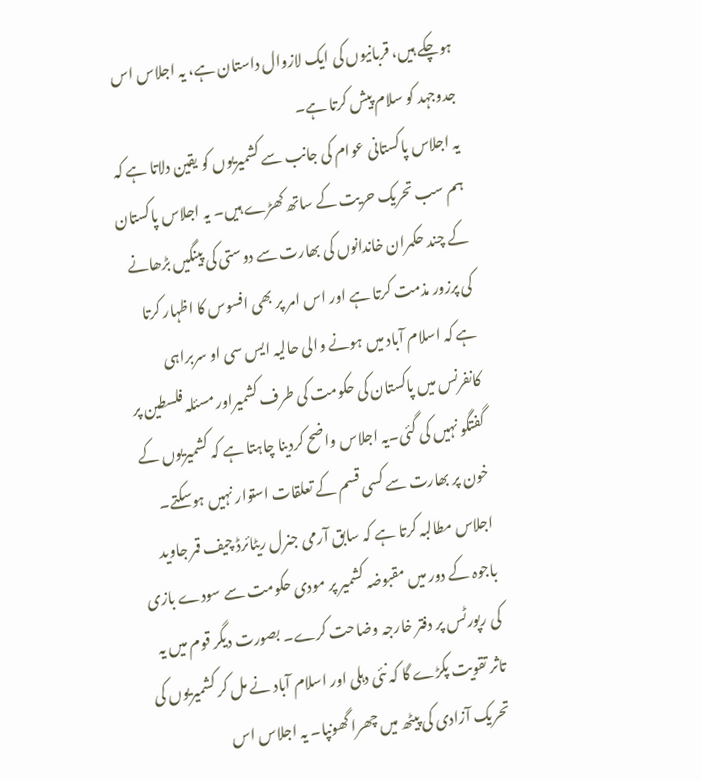ہوچکے ہیں، قربانیوں کی ایک لازوال داستان ہے، یہ اجلاس اس جدوجہد کو سلام پیش کرتا ہے۔
یہ اجلاس پاکستانی عوام کی جانب سے کشمیریوں کو یقین دلاتا ہے کہ ہم سب تحریک حریت کے ساتھ کھڑے ہیں۔ یہ اجلاس پاکستان کے چند حکمران خاندانوں کی بھارت سے دوستی کی پینگیں بڑھانے کی پرزور مذمت کرتا ہے اور اس امر پر بھی افسوس کا اظہار کرتا ہے کہ اسلام آباد میں ہونے والی حالیہ ایس سی او سربراہی کانفرنس میں پاکستان کی حکومت کی طرف کشمیراور مسئلہ فلسطین پر گفتگو نہیں کی گئی۔یہ اجلاس واضح کردینا چاہتا ہے کہ کشمیریوں کے خون پر بھارت سے کسی قسم کے تعلقات استوار نہیں ہوسکتے۔
اجلاس مطالبہ کرتا ہے کہ سابق آرمی جنرل ریٹائرڈ چیف قمر جاوید باجوہ کے دور میں مقبوضہ کشمیر پر مودی حکومت سے سودے بازی کی رپورٹس پر دفتر خارجہ وضاحت کرے۔ بصورت دیگر قوم میں یہ تاثر تقویت پکڑے گا کہ نئی دہلی اور اسلام آباد نے مل کر کشمیریوں کی تحریک آزادی کی پیٹھ میں چھرا گھونپا۔ یہ اجلاس اس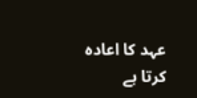عہد کا اعادہ کرتا ہے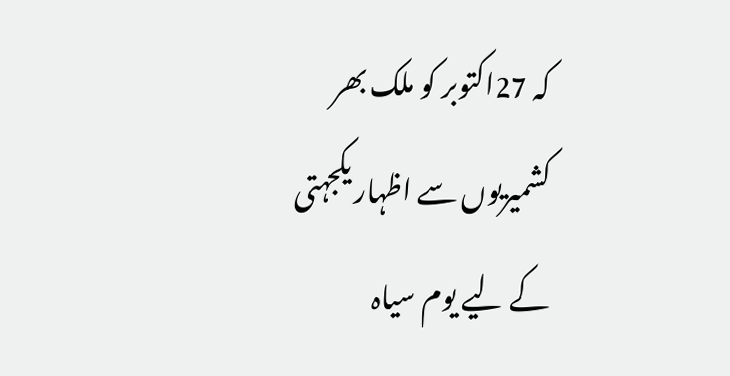کہ 27اکتوبر کو ملک بھر کشمیریوں سے اظہار یکجہتی کے لیے یوم سیاہ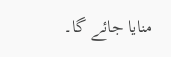منایا جائے گا۔